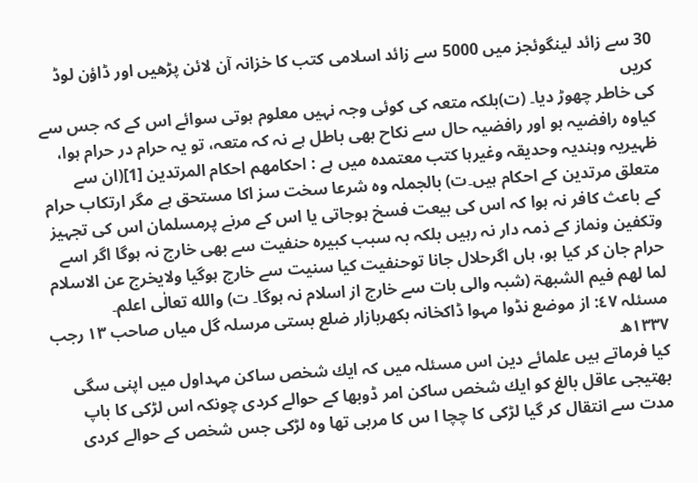30 سے زائد لینگوئجز میں 5000 سے زائد اسلامی کتب کا خزانہ آن لائن پڑھیں اور ڈاؤن لوڈ کریں
کی خاطر چھوڑ دیا۔ (ت)بلکہ متعہ کی کوئی وجہ نہیں معلوم ہوتی سوائے اس کے کہ جس سے کیاوہ رافضیہ ہو اور رافضیہ حال سے نکاح بھی باطل ہے نہ کہ متعہ، تو یہ حرام در حرام ہوا، ظہیریہ وہندیہ وحدیقہ وغیرہا کتب معتمدہ میں ہے : احکامھم احکام المرتدین [1](ان سے متعلق مرتدین کے احکام ہیں۔ت) بالجملہ وہ شرعا سخت سز اکا مستحق ہے مگر ارتکاب حرام کے باعث کافر نہ ہوا کہ اس کی بیعت فسخ ہوجاتی یا اس کے مرنے پرمسلمان اس کی تجہیز وتکفین ونماز کے ذمہ دار نہ رہیں بلکہ بہ سبب کبیرہ حنفیت سے بھی خارج نہ ہوگا اگر اسے حرام جان کر کیا ہو، ہاں اگرحلال جانا توحنفیت کیا سنیت سے خارج ہوگیا ولایخرج عن الاسلام لما لھم فیم الشبھۃ (شبہ والی بات سے خارج از اسلام نہ ہوگا۔ ت) والله تعالٰی اعلم۔
مسئلہ ٤٧: از موضع نڈوا مہوا ڈاکخانہ بکھربازار ضلع بستی مرسلہ گل میاں صاحب ١٣ رجب ١٣٣٧ھ
کیا فرماتے ہیں علمائے دین اس مسئلہ میں کہ ایك شخص ساکن مہداول میں اپنی سگی بھتیجی عاقل بالغ کو ایك شخص ساکن امر ڈوبھا کے حوالے کردی چونکہ اس لڑکی کا باپ مدت سے انتقال کر گیا لڑکی کا چچا ا س کا مربی تھا وہ لڑکی جس شخص کے حوالے کردی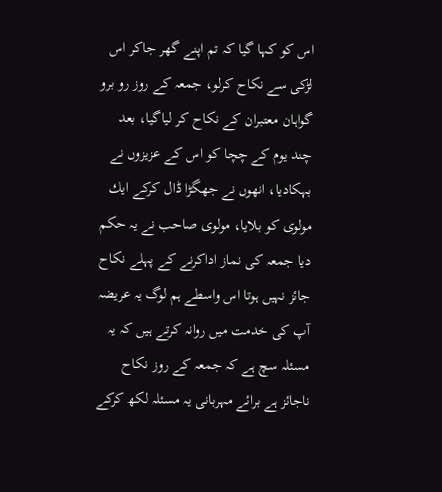اس کو کہا گیا کہ تم اپنے گھر جاکر اس لڑکی سے نکاح کرلو، جمعہ کے روز رو برو گواہان معتبران کے نکاح کر لیاگیا، بعد چند یوم کے چچا کو اس کے عزیزوں نے بہکادیا، انھوں نے جھگڑا ڈال کرکے ایك مولوی کو بلایا، مولوی صاحب نے یہ حکم دیا جمعہ کی نماز اداکرنے کے پہلے نکاح جائز نہیں ہوتا اس واسطے ہم لوگ یہ عریضہ آپ کی خدمت میں روانہ کرتے ہیں کہ یہ مسئلہ سچ ہے کہ جمعہ کے روز نکاح ناجائز ہے برائے مہربانی یہ مسئلہ لکھ کرکے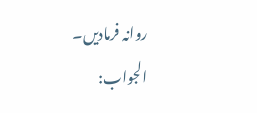روانہ فرمادیں۔
الجواب: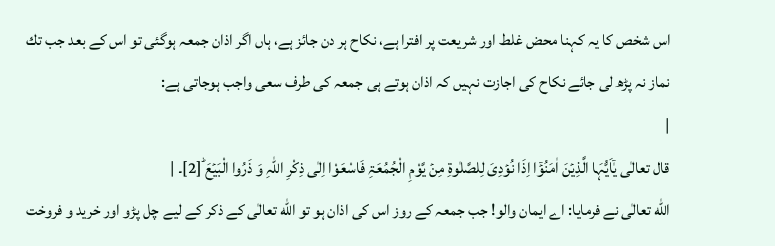اس شخص کا یہ کہنا محض غلط اور شریعت پر افترا ہے، نکاح ہر دن جائز ہے، ہاں اگر اذان جمعہ ہوگئی تو اس کے بعد جب تك نماز نہ پڑھ لی جائے نکاح کی اجازت نہیں کہ اذان ہوتے ہی جمعہ کی طرف سعی واجب ہوجاتی ہے:
|
قال تعالٰی یٰۤاَیُّہَا الَّذِیۡنَ اٰمَنُوۡۤا اِذَا نُوۡدِیَ لِلصَّلٰوۃِ مِنۡ یَّوْمِ الْجُمُعَۃِ فَاسْعَوْا اِلٰی ذِکْرِ اللہِ وَ ذَرُوا الْبَیۡعَ ؕ[2]۔ |
الله تعالٰی نے فرمایا: اے ایمان والو! جب جمعہ کے روز اس کی اذان ہو تو الله تعالٰی کے ذکر کے لیے چل پڑو اور خرید و فروخت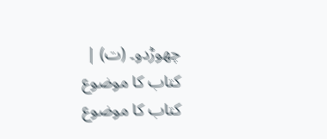چھوڑدو۔ (ت) |
کتاب کا موضوع
کتاب کا موضوع